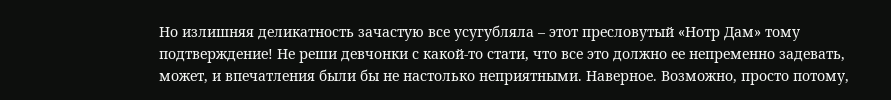Но излишняя деликатность зачастую все усугубляла – этот пресловутый «Нотр Дам» тому подтверждение! Не реши девчонки с какой-то стати, что все это должно ее непременно задевать, может, и впечатления были бы не настолько неприятными. Наверное. Возможно, просто потому,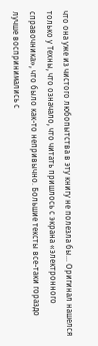что она уже из чистого любопытства в эту книгу не полезла бы… Оригинал нашелся только у Техны, что означало, что читать пришлось с экрана «электронного справочника», что было как-то непривычно. Большие тексты все-таки гораздо лучше воспринимались с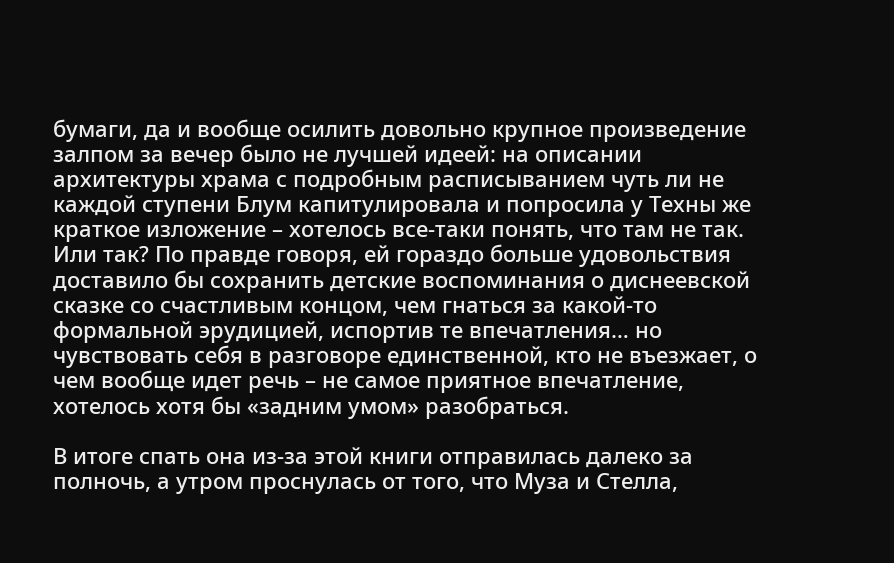бумаги, да и вообще осилить довольно крупное произведение залпом за вечер было не лучшей идеей: на описании архитектуры храма с подробным расписыванием чуть ли не каждой ступени Блум капитулировала и попросила у Техны же краткое изложение – хотелось все-таки понять, что там не так. Или так? По правде говоря, ей гораздо больше удовольствия доставило бы сохранить детские воспоминания о диснеевской сказке со счастливым концом, чем гнаться за какой-то формальной эрудицией, испортив те впечатления… но чувствовать себя в разговоре единственной, кто не въезжает, о чем вообще идет речь – не самое приятное впечатление, хотелось хотя бы «задним умом» разобраться.

В итоге спать она из-за этой книги отправилась далеко за полночь, а утром проснулась от того, что Муза и Стелла,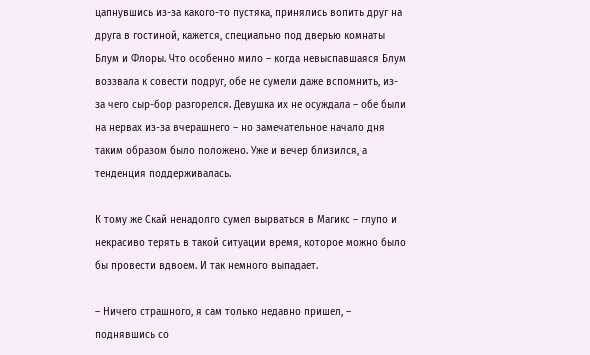цапнувшись из-за какого-то пустяка, принялись вопить друг на друга в гостиной, кажется, специально под дверью комнаты Блум и Флоры. Что особенно мило – когда невыспавшаяся Блум воззвала к совести подруг, обе не сумели даже вспомнить, из-за чего сыр-бор разгорелся. Девушка их не осуждала – обе были на нервах из-за вчерашнего – но замечательное начало дня таким образом было положено. Уже и вечер близился, а тенденция поддерживалась.

К тому же Скай ненадолго сумел вырваться в Магикс – глупо и некрасиво терять в такой ситуации время, которое можно было бы провести вдвоем. И так немного выпадает.

– Ничего страшного, я сам только недавно пришел, – поднявшись со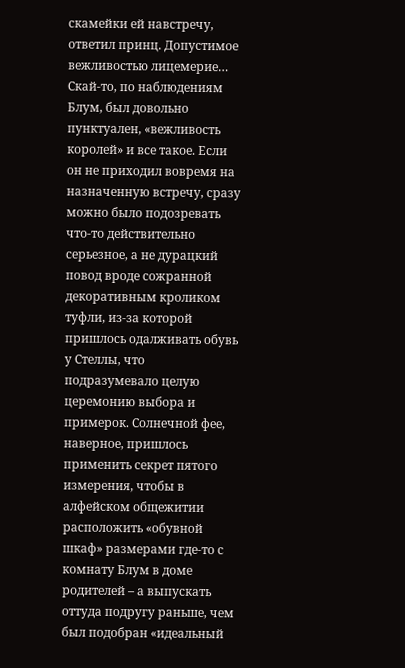скамейки ей навстречу, ответил принц. Допустимое вежливостью лицемерие… Скай-то, по наблюдениям Блум, был довольно пунктуален, «вежливость королей» и все такое. Если он не приходил вовремя на назначенную встречу, сразу можно было подозревать что-то действительно серьезное, а не дурацкий повод вроде сожранной декоративным кроликом туфли, из-за которой пришлось одалживать обувь у Стеллы, что подразумевало целую церемонию выбора и примерок. Солнечной фее, наверное, пришлось применить секрет пятого измерения, чтобы в алфейском общежитии расположить «обувной шкаф» размерами где-то с комнату Блум в доме родителей – а выпускать оттуда подругу раньше, чем был подобран «идеальный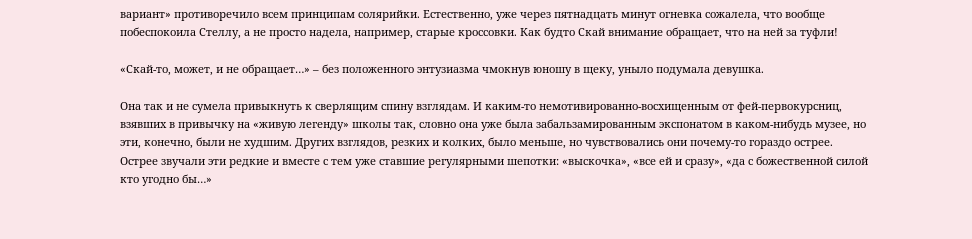вариант» противоречило всем принципам солярийки. Естественно, уже через пятнадцать минут огневка сожалела, что вообще побеспокоила Стеллу, а не просто надела, например, старые кроссовки. Как будто Скай внимание обращает, что на ней за туфли!

«Скай-то, может, и не обращает…» – без положенного энтузиазма чмокнув юношу в щеку, уныло подумала девушка.

Она так и не сумела привыкнуть к сверлящим спину взглядам. И каким-то немотивированно-восхищенным от фей-первокурсниц, взявших в привычку на «живую легенду» школы так, словно она уже была забальзамированным экспонатом в каком-нибудь музее, но эти, конечно, были не худшим. Других взглядов, резких и колких, было меньше, но чувствовались они почему-то гораздо острее. Острее звучали эти редкие и вместе с тем уже ставшие регулярными шепотки: «выскочка», «все ей и сразу», «да с божественной силой кто угодно бы…»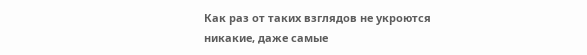Как раз от таких взглядов не укроются никакие, даже самые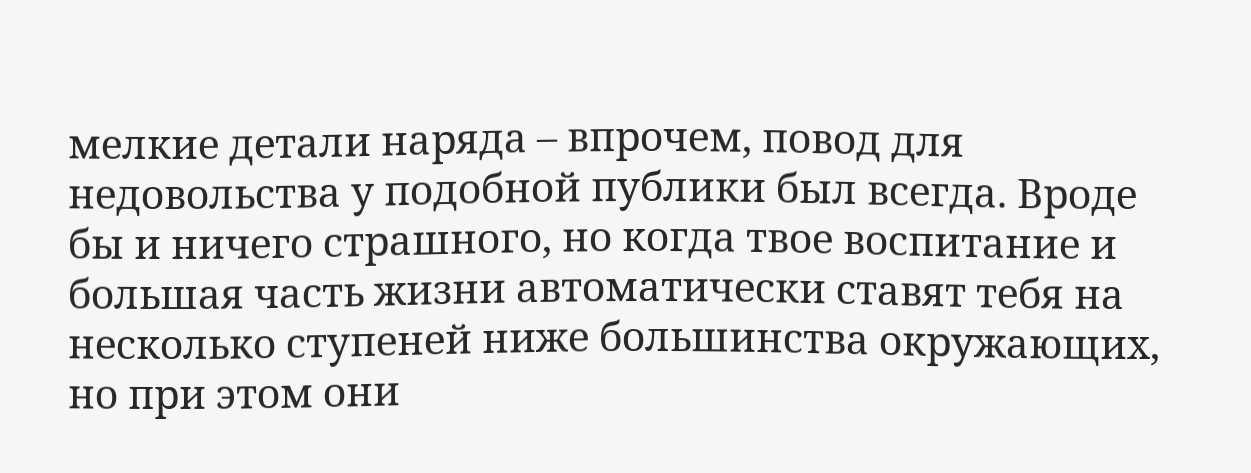мелкие детали наряда – впрочем, повод для недовольства у подобной публики был всегда. Вроде бы и ничего страшного, но когда твое воспитание и большая часть жизни автоматически ставят тебя на несколько ступеней ниже большинства окружающих, но при этом они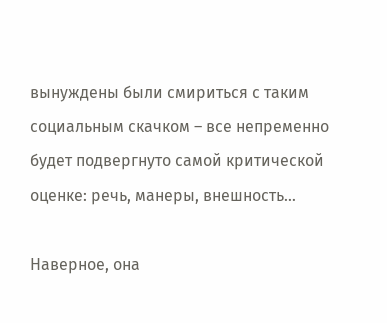вынуждены были смириться с таким социальным скачком – все непременно будет подвергнуто самой критической оценке: речь, манеры, внешность…

Наверное, она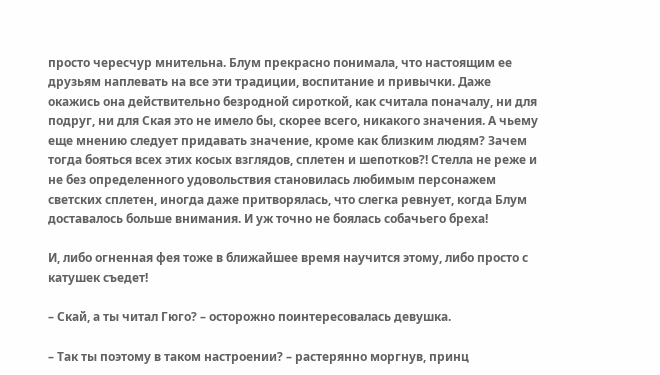просто чересчур мнительна. Блум прекрасно понимала, что настоящим ее друзьям наплевать на все эти традиции, воспитание и привычки. Даже окажись она действительно безродной сироткой, как считала поначалу, ни для подруг, ни для Ская это не имело бы, скорее всего, никакого значения. А чьему еще мнению следует придавать значение, кроме как близким людям? Зачем тогда бояться всех этих косых взглядов, сплетен и шепотков?! Стелла не реже и не без определенного удовольствия становилась любимым персонажем светских сплетен, иногда даже притворялась, что слегка ревнует, когда Блум доставалось больше внимания. И уж точно не боялась собачьего бреха!

И, либо огненная фея тоже в ближайшее время научится этому, либо просто с катушек съедет!

– Скай, а ты читал Гюго? – осторожно поинтересовалась девушка.

– Так ты поэтому в таком настроении? – растерянно моргнув, принц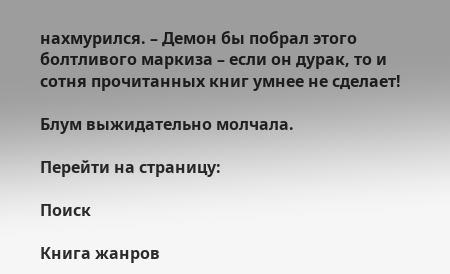нахмурился. – Демон бы побрал этого болтливого маркиза – если он дурак, то и сотня прочитанных книг умнее не сделает!

Блум выжидательно молчала.

Перейти на страницу:

Поиск

Книга жанров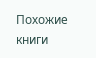Похожие книги